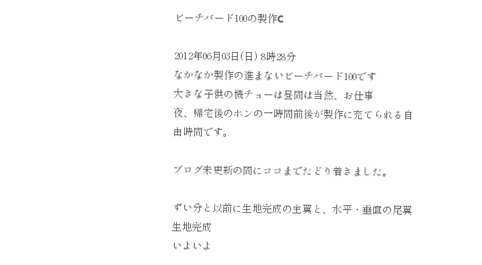ビーチバード100の製作C

2012年06月03日(日) 8時28分
なかなか製作の進まないビーチバード100です
大きな子供の機チョーは昼間は当然、お仕事
夜、帰宅後のホンの一時間前後が製作に充てられる自由時間です。

ブログ未更新の間にココまでたどり着きました。

ずい分と以前に生地完成の主翼と、水平・垂直の尾翼生地完成
いよいよ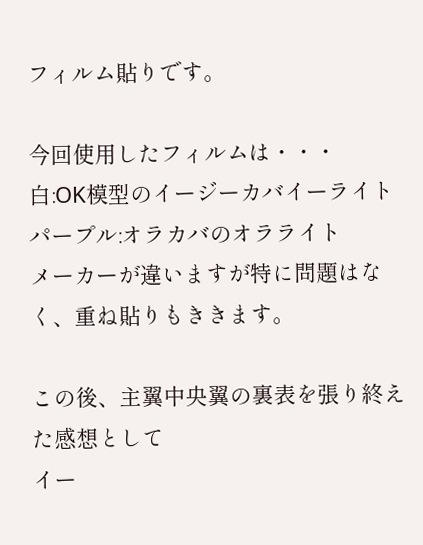フィルム貼りです。

今回使用したフィルムは・・・
白:OK模型のイージーカバイーライト
パープル:オラカバのオラライト
メーカーが違いますが特に問題はなく、重ね貼りもききます。

この後、主翼中央翼の裏表を張り終えた感想として
イー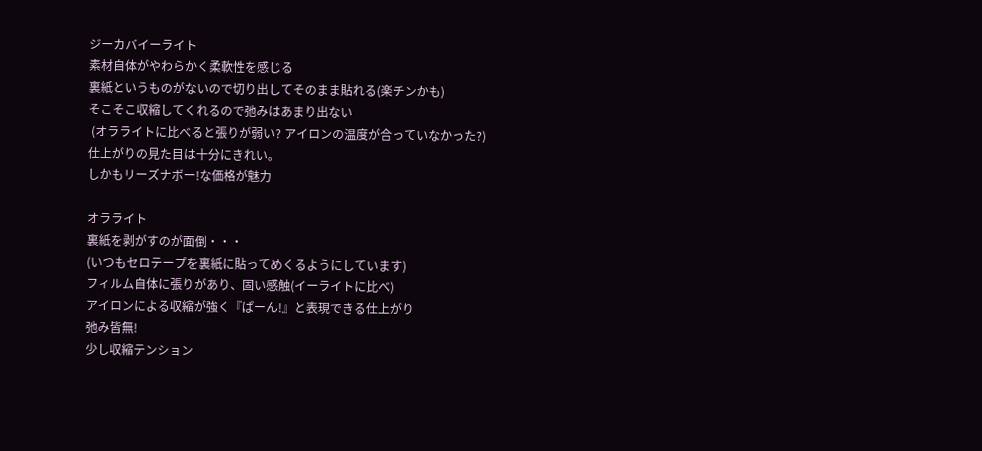ジーカバイーライト
素材自体がやわらかく柔軟性を感じる
裏紙というものがないので切り出してそのまま貼れる(楽チンかも)
そこそこ収縮してくれるので弛みはあまり出ない
 (オラライトに比べると張りが弱い? アイロンの温度が合っていなかった?)
仕上がりの見た目は十分にきれい。
しかもリーズナボー!な価格が魅力

オラライト
裏紙を剥がすのが面倒・・・
(いつもセロテープを裏紙に貼ってめくるようにしています)
フィルム自体に張りがあり、固い感触(イーライトに比べ)
アイロンによる収縮が強く『ぱーん!』と表現できる仕上がり
弛み皆無!
少し収縮テンション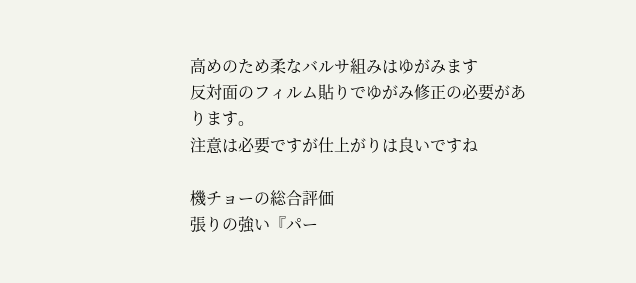高めのため柔なバルサ組みはゆがみます
反対面のフィルム貼りでゆがみ修正の必要があります。
注意は必要ですが仕上がりは良いですね

機チョーの総合評価
張りの強い『パー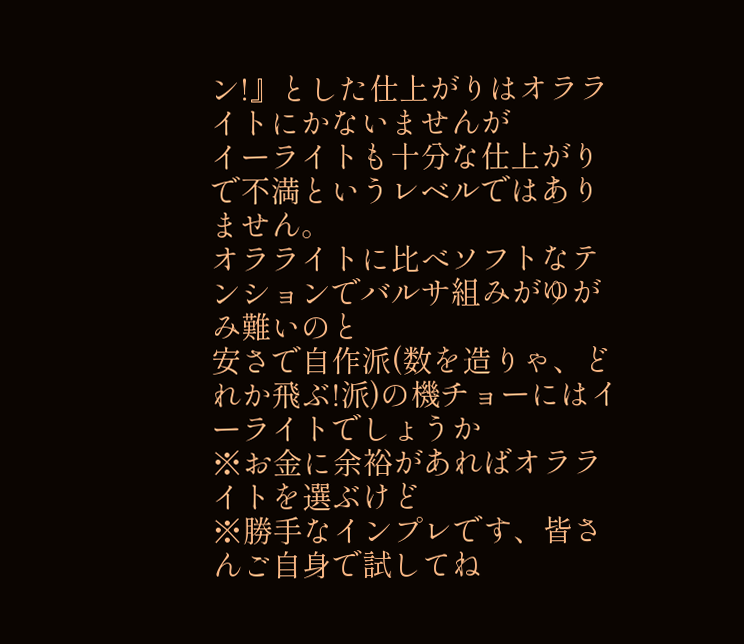ン!』とした仕上がりはオラライトにかないませんが
イーライトも十分な仕上がりで不満というレベルではありません。
オラライトに比べソフトなテンションでバルサ組みがゆがみ難いのと
安さで自作派(数を造りゃ、どれか飛ぶ!派)の機チョーにはイーライトでしょうか
※お金に余裕があればオラライトを選ぶけど
※勝手なインプレです、皆さんご自身で試してね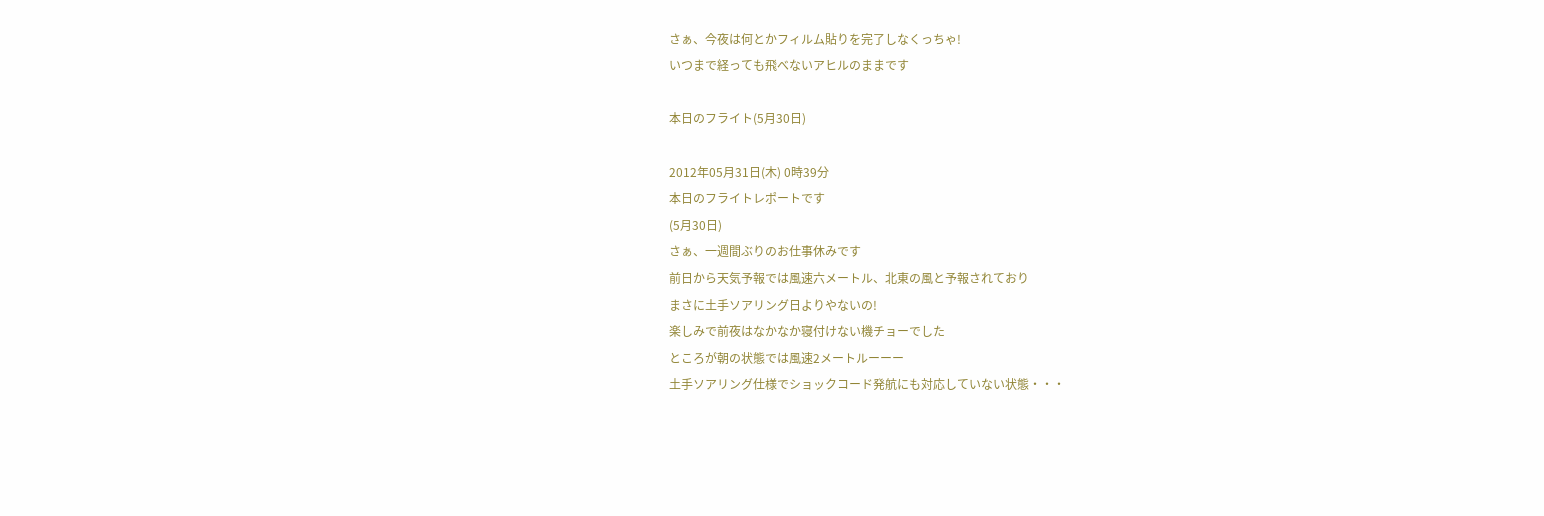さぁ、今夜は何とかフィルム貼りを完了しなくっちゃ!
いつまで経っても飛べないアヒルのままです

本日のフライト(5月30日)

2012年05月31日(木) 0時39分
本日のフライトレポートです
(5月30日)
さぁ、一週間ぶりのお仕事休みです
前日から天気予報では風速六メートル、北東の風と予報されており
まさに土手ソアリング日よりやないの!
楽しみで前夜はなかなか寝付けない機チョーでした
ところが朝の状態では風速2メートルーーー
土手ソアリング仕様でショックコード発航にも対応していない状態・・・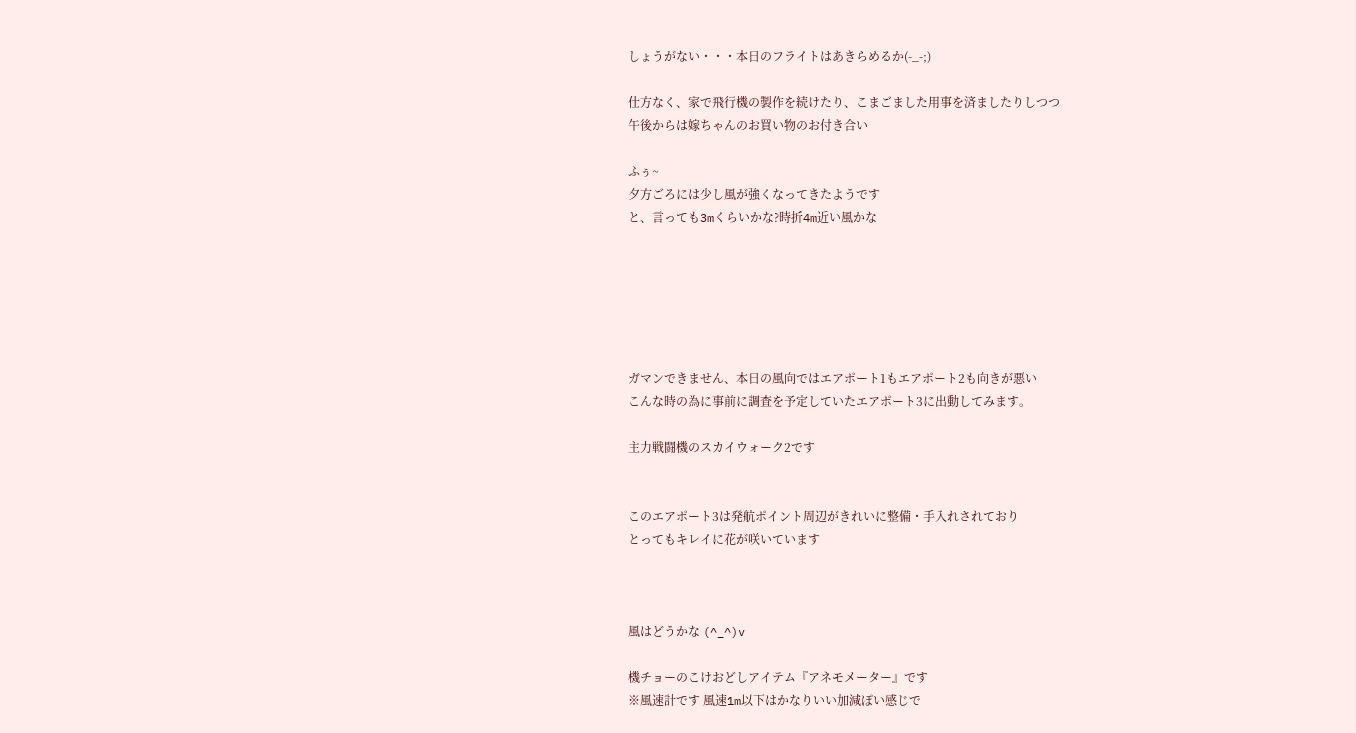しょうがない・・・本日のフライトはあきらめるか(-_-;)

仕方なく、家で飛行機の製作を続けたり、こまごました用事を済ましたりしつつ
午後からは嫁ちゃんのお買い物のお付き合い

ふぅ~
夕方ごろには少し風が強くなってきたようです
と、言っても3mくらいかな?時折4m近い風かな






ガマンできません、本日の風向ではエアポート1もエアポート2も向きが悪い
こんな時の為に事前に調査を予定していたエアポート3に出動してみます。

主力戦闘機のスカイウォーク2です


このエアポート3は発航ポイント周辺がきれいに整備・手入れされており
とってもキレイに花が咲いています



風はどうかな (^_^)v

機チョーのこけおどしアイテム『アネモメーター』です
※風速計です 風速1m以下はかなりいい加減ぽい感じで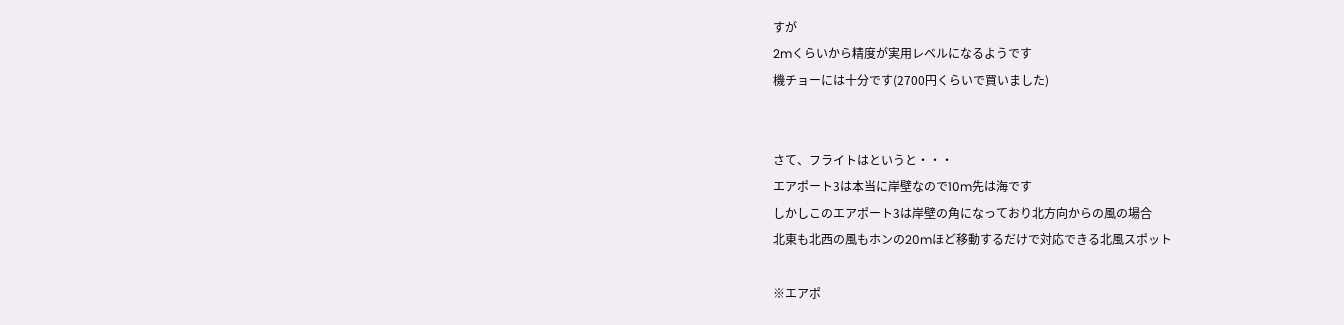すが
2mくらいから精度が実用レベルになるようです
機チョーには十分です(2700円くらいで買いました)


さて、フライトはというと・・・
エアポート3は本当に岸壁なので10m先は海です
しかしこのエアポート3は岸壁の角になっており北方向からの風の場合
北東も北西の風もホンの20mほど移動するだけで対応できる北風スポット

※エアポ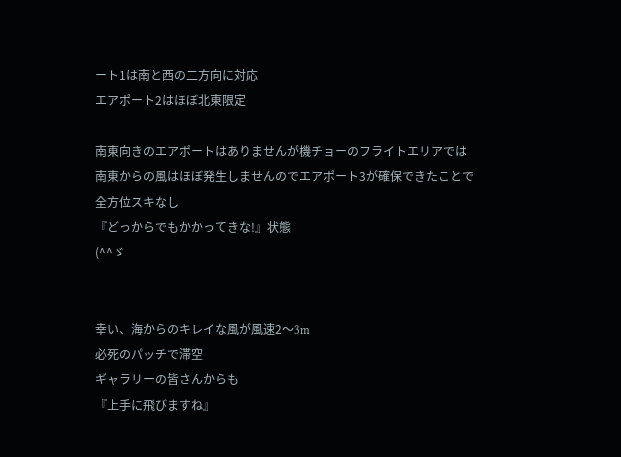ート1は南と西の二方向に対応
エアポート2はほぼ北東限定

南東向きのエアポートはありませんが機チョーのフライトエリアでは
南東からの風はほぼ発生しませんのでエアポート3が確保できたことで
全方位スキなし
『どっからでもかかってきな!』状態
(^^ゞ


幸い、海からのキレイな風が風速2〜3m
必死のパッチで滞空
ギャラリーの皆さんからも
『上手に飛びますね』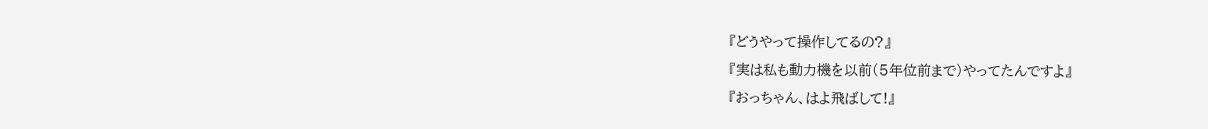『どうやって操作してるの?』
『実は私も動力機を以前(5年位前まで)やってたんですよ』
『おっちゃん、はよ飛ばして!』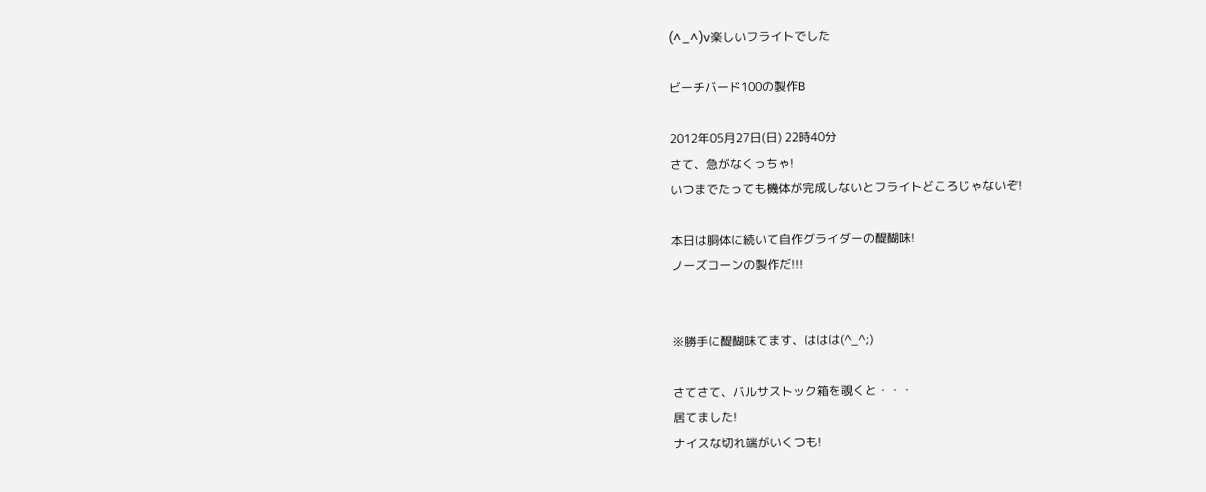(^_^)v楽しいフライトでした

ビーチバード100の製作B

2012年05月27日(日) 22時40分
さて、急がなくっちゃ!
いつまでたっても機体が完成しないとフライトどころじゃないぞ!

本日は胴体に続いて自作グライダーの醍醐味!
ノーズコーンの製作だ!!!


※勝手に醍醐味てます、ははは(^_^;)

さてさて、バルサストック箱を覗くと・・・
居てました!
ナイスな切れ端がいくつも!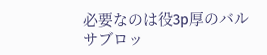必要なのは役3p厚のバルサブロッ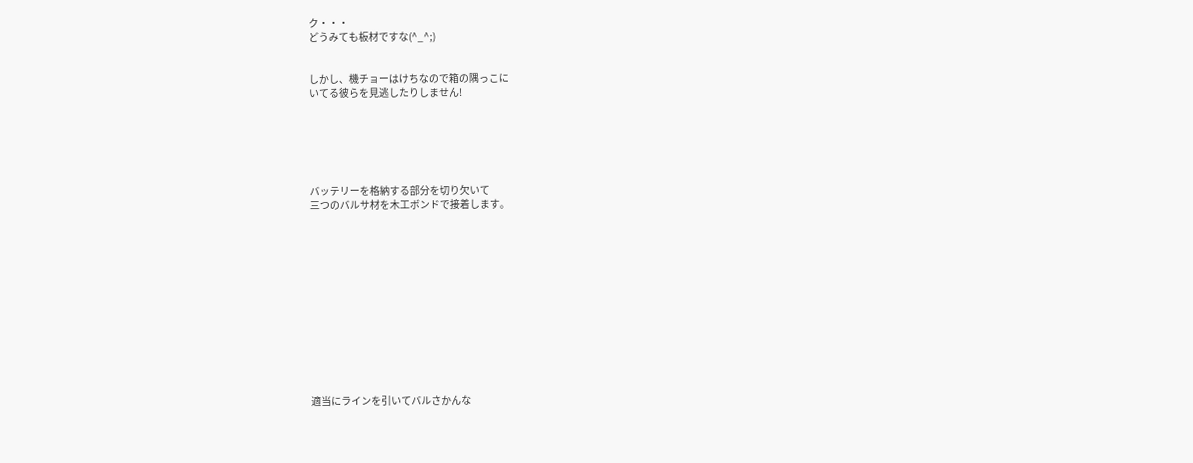ク・・・
どうみても板材ですな(^_^;)


しかし、機チョーはけちなので箱の隅っこに
いてる彼らを見逃したりしません!






バッテリーを格納する部分を切り欠いて
三つのバルサ材を木工ボンドで接着します。













適当にラインを引いてバルさかんな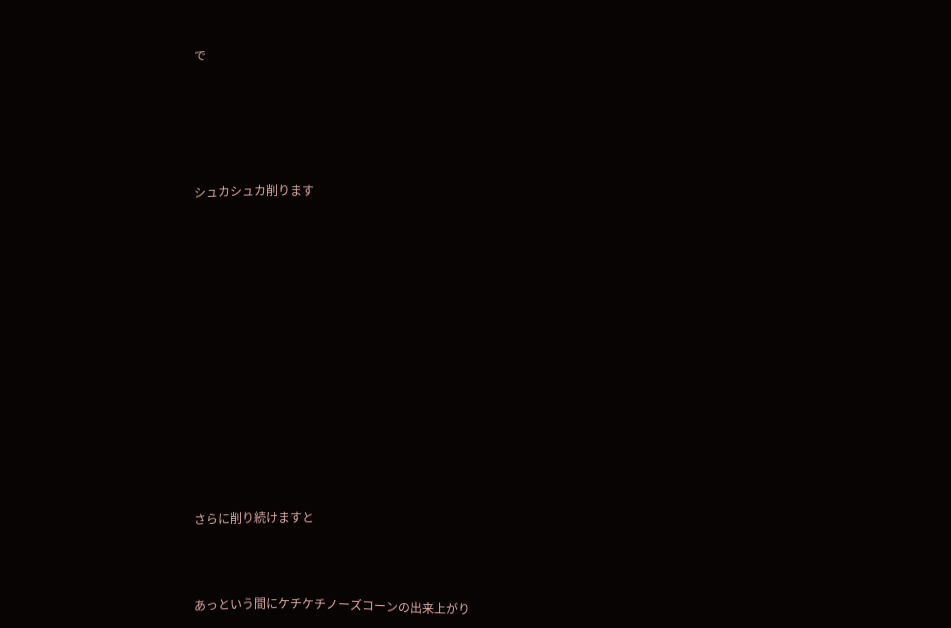で







シュカシュカ削ります


















さらに削り続けますと




あっという間にケチケチノーズコーンの出来上がり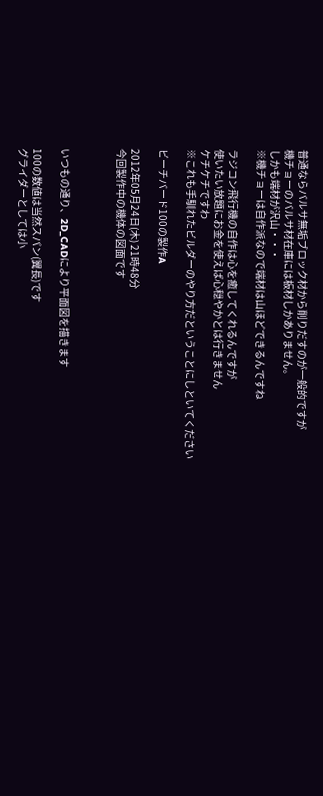普通ならバルサ無垢ブロック材から削りだすのが一般的ですが
機チョーのバルサ材在庫には板材しかありません。
しかも端材が沢山・・・
※機チョーは自作派なので端材は山ほどできるんですね

ラジコン飛行機の自作は心を癒してくれるんですが
使いたい放題にお金を使えば心穏やかとは行きません
ケチケチですわ
※これも手馴れたビルダーのやり方だということにしといてください

ビーチバード100の製作A

2012年05月24日(木) 21時48分
今回製作中の機体の図面です



いつもの通り、2D_CADにより平面図を描きます

100の数値は当然スパン(翼長)です
グライダーとしては小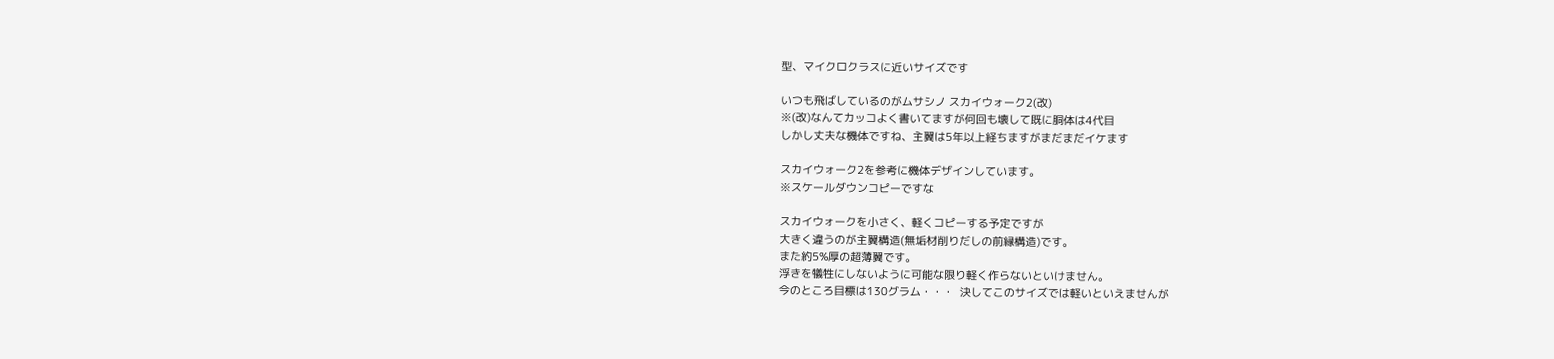型、マイクロクラスに近いサイズです

いつも飛ばしているのがムサシノ スカイウォーク2(改)
※(改)なんてカッコよく書いてますが何回も壊して既に胴体は4代目
しかし丈夫な機体ですね、主翼は5年以上経ちますがまだまだイケます

スカイウォーク2を参考に機体デザインしています。
※スケールダウンコピーですな

スカイウォークを小さく、軽くコピーする予定ですが
大きく違うのが主翼構造(無垢材削りだしの前縁構造)です。
また約5%厚の超薄翼です。
浮きを犠牲にしないように可能な限り軽く作らないといけません。
今のところ目標は130グラム・・・  決してこのサイズでは軽いといえませんが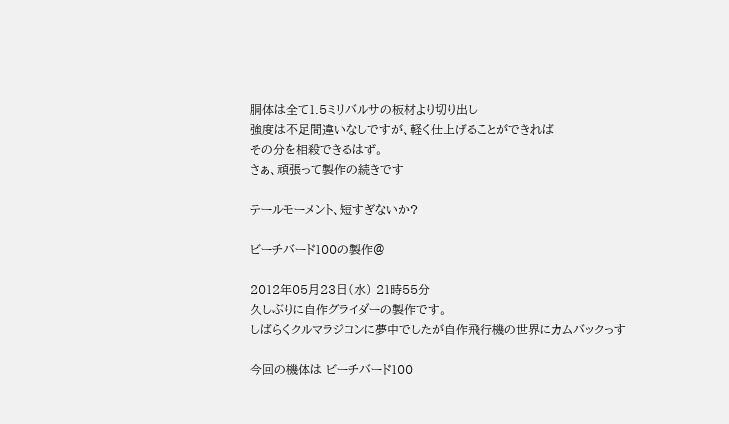胴体は全て1.5ミリバルサの板材より切り出し
強度は不足間違いなしですが、軽く仕上げることができれば
その分を相殺できるはず。
さぁ、頑張って製作の続きです

テールモーメント、短すぎないか?

ビーチバード100の製作@

2012年05月23日(水) 21時55分
久しぶりに自作グライダーの製作です。
しばらくクルマラジコンに夢中でしたが自作飛行機の世界にカムバックっす

今回の機体は ビーチバード100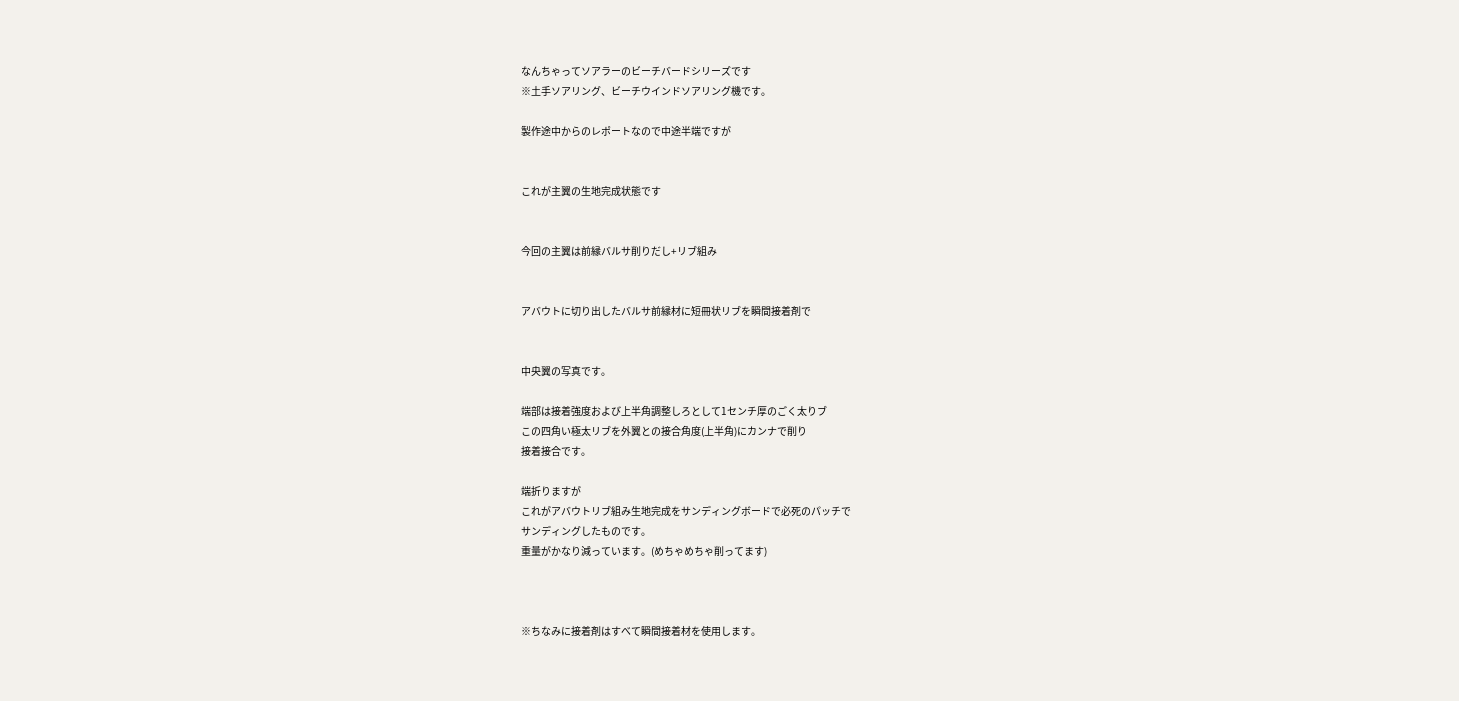なんちゃってソアラーのビーチバードシリーズです
※土手ソアリング、ビーチウインドソアリング機です。

製作途中からのレポートなので中途半端ですが


これが主翼の生地完成状態です


今回の主翼は前縁バルサ削りだし+リブ組み


アバウトに切り出したバルサ前縁材に短冊状リブを瞬間接着剤で


中央翼の写真です。

端部は接着強度および上半角調整しろとして1センチ厚のごく太りブ
この四角い極太リブを外翼との接合角度(上半角)にカンナで削り
接着接合です。

端折りますが
これがアバウトリブ組み生地完成をサンディングボードで必死のパッチで
サンディングしたものです。
重量がかなり減っています。(めちゃめちゃ削ってます)



※ちなみに接着剤はすべて瞬間接着材を使用します。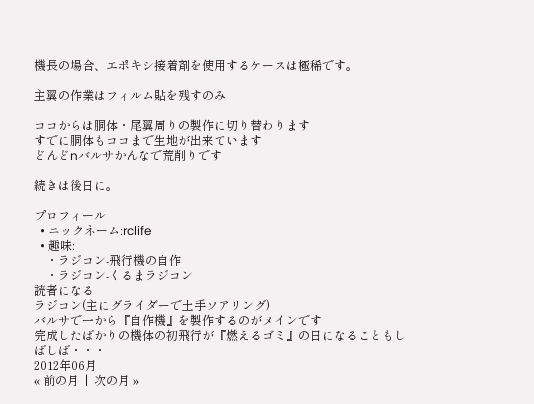機長の場合、エポキシ接着剤を使用するケースは極稀です。

主翼の作業はフィルム貼を残すのみ

ココからは胴体・尾翼周りの製作に切り替わります
すでに胴体もココまで生地が出来ています
どんどnバルサかんなで荒削りです

続きは後日に。

プロフィール
  • ニックネーム:rclife
  • 趣味:
    ・ラジコン-飛行機の自作
    ・ラジコン-くるまラジコン
読者になる
ラジコン(主にグライダーで土手ソアリング)
バルサで一から『自作機』を製作するのがメインです
完成したばかりの機体の初飛行が『燃えるゴミ』の日になることもしばしば・・・
2012年06月
« 前の月  |  次の月 »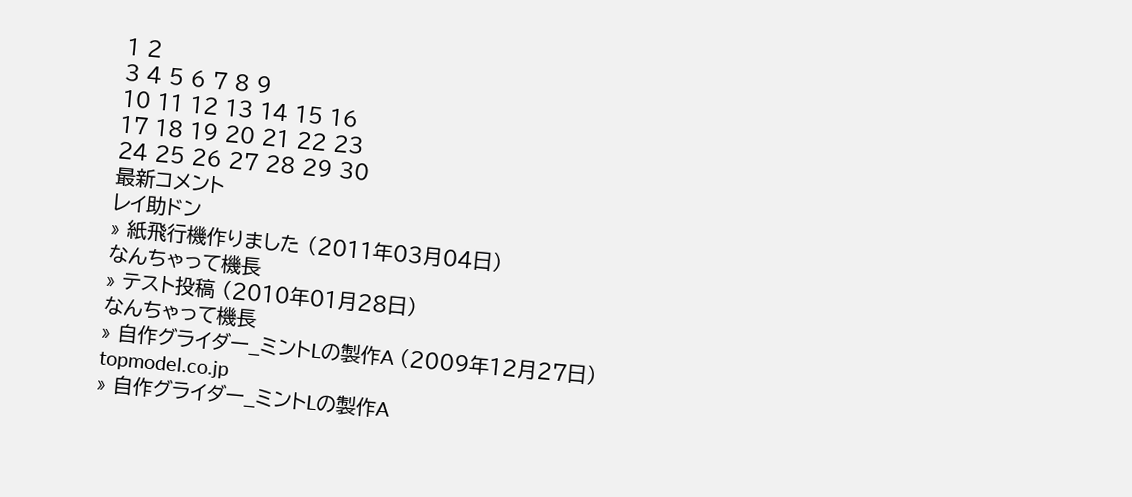1 2
3 4 5 6 7 8 9
10 11 12 13 14 15 16
17 18 19 20 21 22 23
24 25 26 27 28 29 30
最新コメント
レイ助ドン
» 紙飛行機作りました (2011年03月04日)
なんちゃって機長
» テスト投稿 (2010年01月28日)
なんちゃって機長
» 自作グライダー_ミントLの製作A (2009年12月27日)
topmodel.co.jp
» 自作グライダー_ミントLの製作A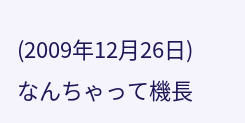(2009年12月26日)
なんちゃって機長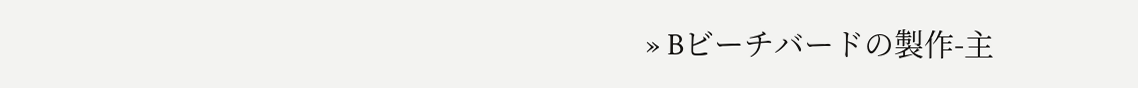» Bビーチバードの製作-主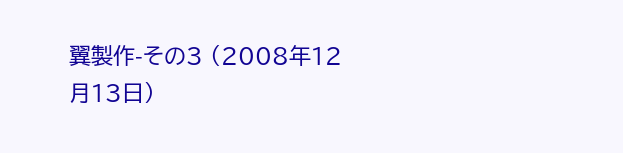翼製作-その3 (2008年12月13日)